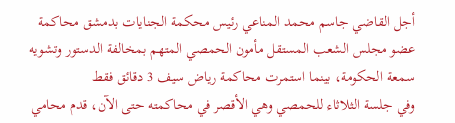أجل القاضي جاسم محمد المناعي رئيس محكمة الجنايات بدمشق محاكمة عضو مجلس الشعب المستقل مأمون الحمصي المتهم بمخالفة الدستور وتشويه سمعة الحكومة، بينما استمرت محاكمة رياض سيف 3 دقائق فقط
وفي جلسة الثلاثاء للحمصي وهي الأقصر في محاكمته حتى الآن، قدم محامي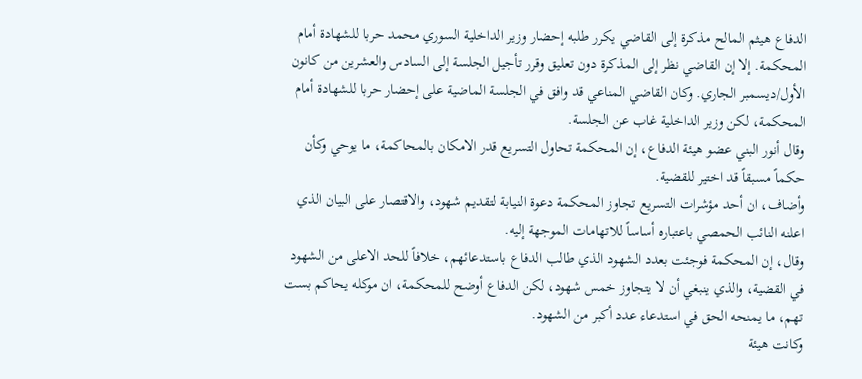الدفاع هيثم المالح مذكرة إلى القاضي يكرر طلبه إحضار وزير الداخلية السوري محمد حربا للشهادة أمام المحكمة. إلا إن القاضي نظر إلى المذكرة دون تعليق وقرر تأجيل الجلسة إلى السادس والعشرين من كانون الأول/ديسمبر الجاري. وكان القاضي المناعي قد وافق في الجلسة الماضية على إحضار حربا للشهادة أمام المحكمة، لكن وزير الداخلية غاب عن الجلسة.
وقال أنور البني عضو هيئة الدفاع، إن المحكمة تحاول التسريع قدر الامكان بالمحاكمة، ما يوحي وكأن حكماً مسبقاً قد اختير للقضية.
وأضاف، ان أحد مؤشرات التسريع تجاوز المحكمة دعوة النيابة لتقديم شهود، والاقتصار على البيان الذي اعلنه النائب الحمصي باعتباره أساساً للاتهامات الموجهة إليه.
وقال، إن المحكمة فوجئت بعدد الشهود الذي طالب الدفاع باستدعائهم، خلافاً للحد الاعلى من الشهود في القضية، والذي ينبغي أن لا يتجاوز خمس شهود، لكن الدفاع أوضح للمحكمة، ان موكله يحاكم بست تهم، ما يمنحه الحق في استدعاء عدد أكبر من الشهود.
وكانت هيئة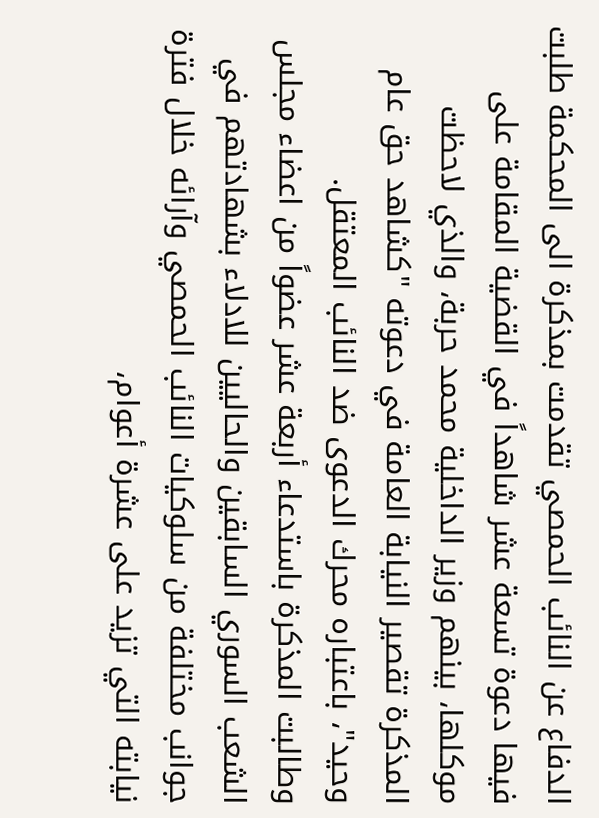الدفاع عن النائب الحمصي تقدمت بمذكرة الى المحكمة طلبت فيها دعوة تسعة عشر شاهداً في القضية المقامة على موكلها، بينهم وزير الداخلية محمد حربة، والذي لاحظت المذكرة تقصير النيابة العامة في دعوته "كشاهد حق عام وحيد"، باعتباره محرك الدعوى ضد النائب المعتقل.
وطالبت المذكرة باستدعاء أربعة عشر عضواً من اعضاء مجلس الشعب السوري السابقين والحاليين للادلاء بشهادتهم في جوانب مختلفة من سلوكيات النائب الحمصي وآرائه خلال فترة نيابته التي تزيد على عشرة أعوام،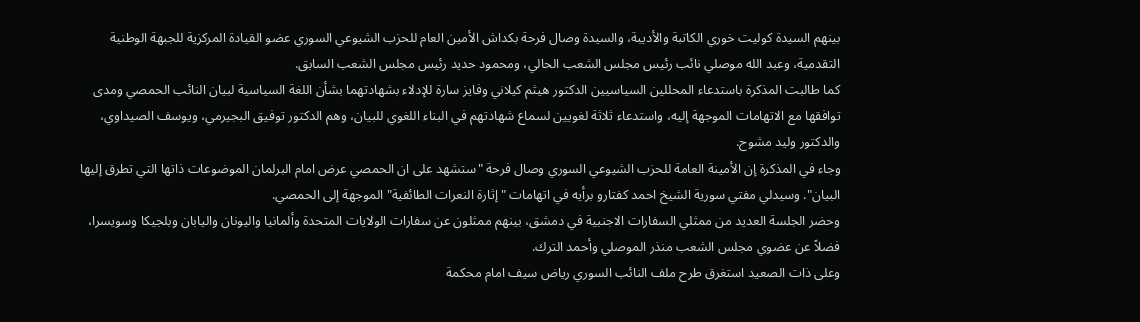بينهم السيدة كوليت خوري الكاتبة والأديبة، والسيدة وصال فرحة بكداش الأمين العام للحزب الشيوعي السوري عضو القيادة المركزية للجبهة الوطنية التقدمية، وعبد الله موصلي نائب رئيس مجلس الشعب الحالي، ومحمود حديد رئيس مجلس الشعب السابق.
كما طالبت المذكرة باستدعاء المحللين السياسيين الدكتور هيثم كيلاني وفايز سارة للإدلاء بشهادتهما بشأن اللغة السياسية لبيان النائب الحمصي ومدى توافقها مع الاتهامات الموجهة إليه، واستدعاء ثلاثة لغويين لسماع شهادتهم في البناء اللغوي للبيان، وهم الدكتور توفيق البجيرمي، ويوسف الصيداوي، والدكتور وليد مشوح.
وجاء في المذكرة إن الأمينة العامة للحزب الشيوعي السوري وصال فرحة "ستشهد على ان الحمصي عرض امام البرلمان الموضوعات ذاتها التي تطرق إليها البيان". وسيدلي مفتي سورية الشيخ احمد كفتارو برأيه في اتهامات "إثارة النعرات الطائفية" الموجهة إلى الحمصي.
وحضر الجلسة العديد من ممثلي السفارات الاجنبية في دمشق، بينهم ممثلون عن سفارات الولايات المتحدة وألمانيا واليونان واليابان وبلجيكا وسويسرا، فضلاً عن عضوي مجلس الشعب منذر الموصلي وأحمد الترك.
وعلى ذات الصعيد استغرق طرح ملف النائب السوري رياض سيف امام محكمة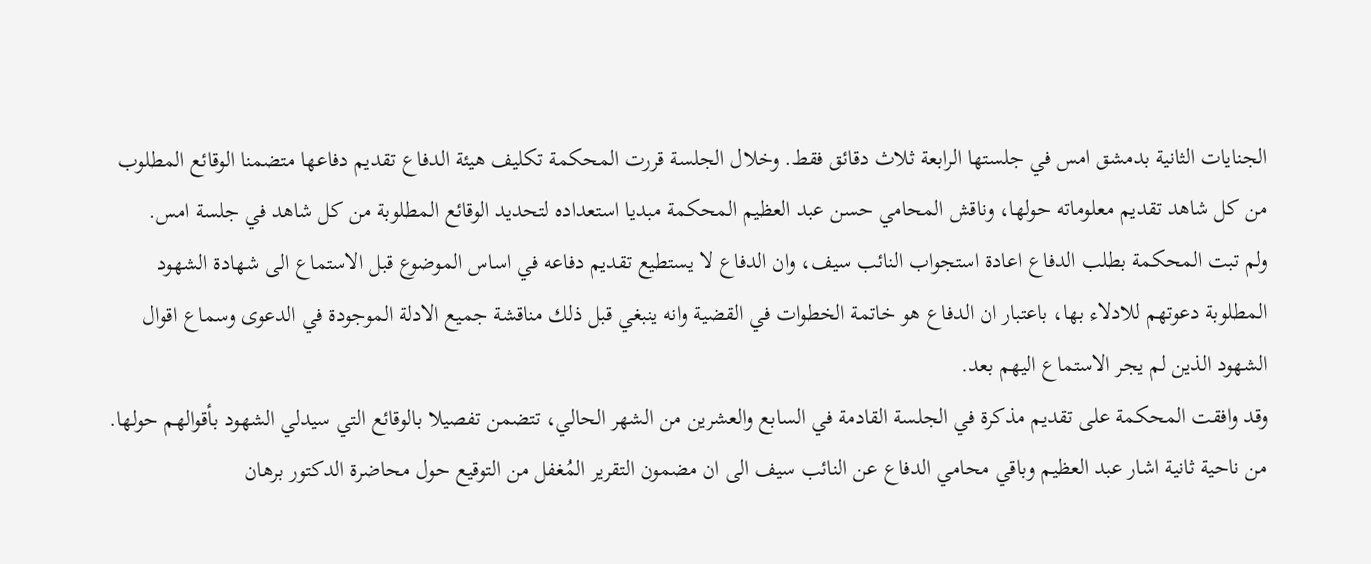الجنايات الثانية بدمشق امس في جلستها الرابعة ثلاث دقائق فقط. وخلال الجلسة قررت المحكمة تكليف هيئة الدفاع تقديم دفاعها متضمنا الوقائع المطلوب من كل شاهد تقديم معلوماته حولها، وناقش المحامي حسن عبد العظيم المحكمة مبديا استعداده لتحديد الوقائع المطلوبة من كل شاهد في جلسة امس.
ولم تبت المحكمة بطلب الدفاع اعادة استجواب النائب سيف، وان الدفاع لا يستطيع تقديم دفاعه في اساس الموضوع قبل الاستماع الى شهادة الشهود المطلوبة دعوتهم للادلاء بها، باعتبار ان الدفاع هو خاتمة الخطوات في القضية وانه ينبغي قبل ذلك مناقشة جميع الادلة الموجودة في الدعوى وسماع اقوال الشهود الذين لم يجر الاستماع اليهم بعد.
وقد وافقت المحكمة على تقديم مذكرة في الجلسة القادمة في السابع والعشرين من الشهر الحالي، تتضمن تفصيلا بالوقائع التي سيدلي الشهود بأقوالهم حولها.
من ناحية ثانية اشار عبد العظيم وباقي محامي الدفاع عن النائب سيف الى ان مضمون التقرير المُغفل من التوقيع حول محاضرة الدكتور برهان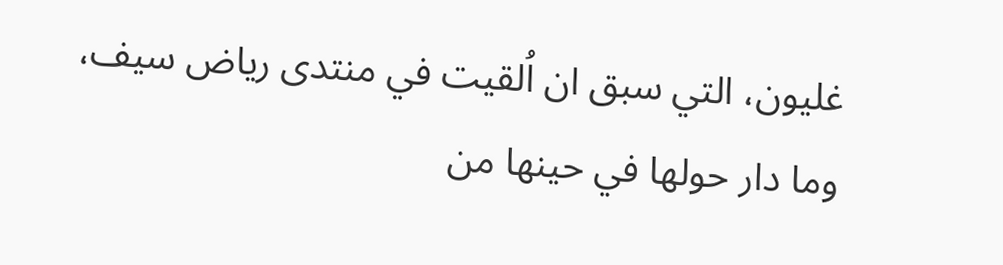غليون، التي سبق ان اُلقيت في منتدى رياض سيف، وما دار حولها في حينها من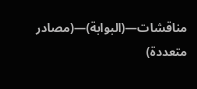مناقشات—(البوابة)—(مصادر متعددة)